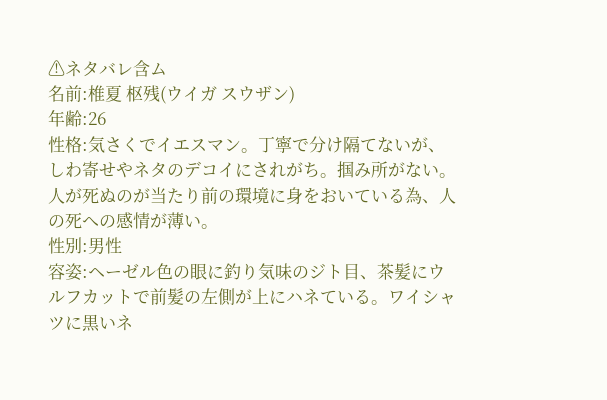⚠ネタバレ含ム
名前:椎夏 枢残(ウイガ スウザン)
年齢:26
性格:気さくでイエスマン。丁寧で分け隔てないが、しわ寄せやネタのデコイにされがち。掴み所がない。人が死ぬのが当たり前の環境に身をおいている為、人の死への感情が薄い。
性別:男性
容姿:ヘーゼル色の眼に釣り気味のジト目、茶髪にウルフカットで前髪の左側が上にハネている。ワイシャツに黒いネ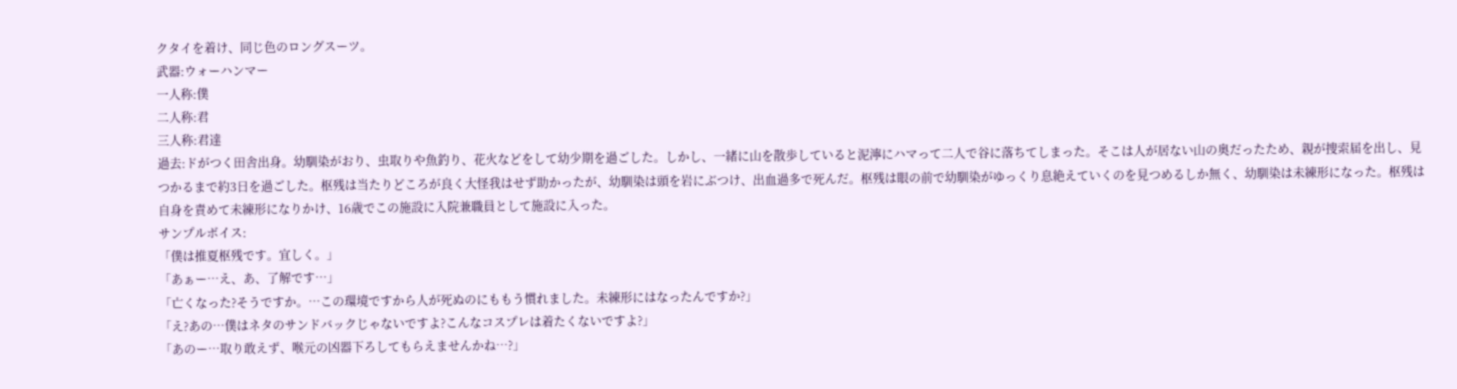クタイを着け、同じ色のロングスーツ。
武器:ウォーハンマー
一人称:僕
二人称:君
三人称:君達
過去:ドがつく田舎出身。幼馴染がおり、虫取りや魚釣り、花火などをして幼少期を過ごした。しかし、一緒に山を散歩していると泥濘にハマって二人で谷に落ちてしまった。そこは人が居ない山の奥だったため、親が捜索届を出し、見つかるまで約3日を過ごした。枢残は当たりどころが良く大怪我はせず助かったが、幼馴染は頭を岩にぶつけ、出血過多で死んだ。枢残は眼の前で幼馴染がゆっくり息絶えていくのを見つめるしか無く、幼馴染は未練形になった。枢残は自身を責めて未練形になりかけ、16歳でこの施設に入院兼職員として施設に入った。
サンプルボイス:
「僕は推夏枢残です。宜しく。」
「あぁー…え、あ、了解です…」
「亡くなった?そうですか。…この環境ですから人が死ぬのにももう慣れました。未練形にはなったんですか?」
「え?あの…僕はネタのサンドバックじゃないですよ?こんなコスプレは着たくないですよ?」
「あのー…取り敢えず、喉元の凶器下ろしてもらえませんかね…?」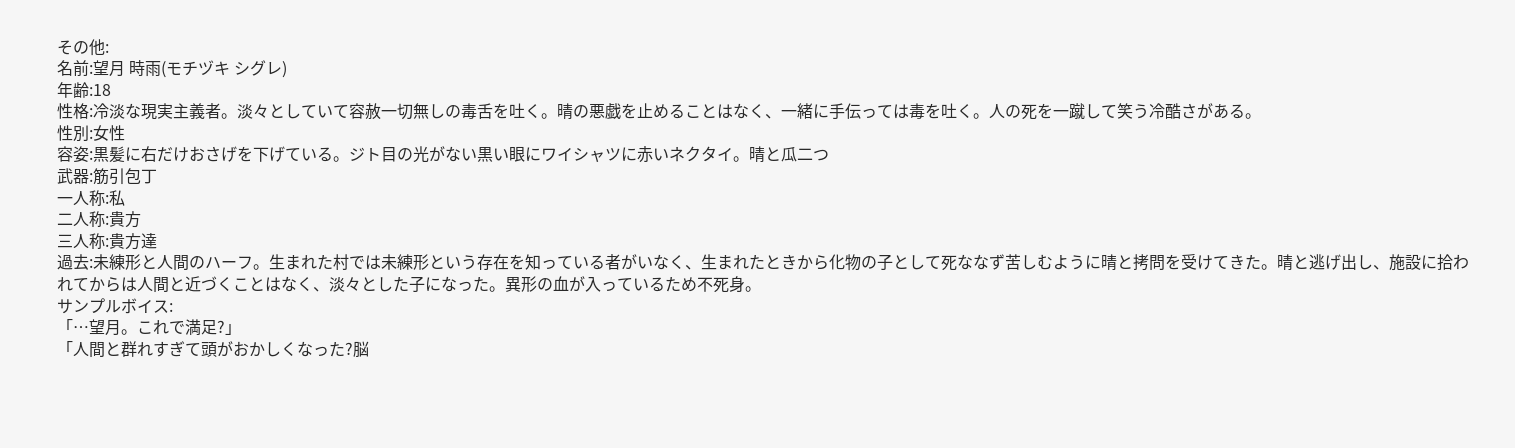その他:
名前:望月 時雨(モチヅキ シグレ)
年齢:18
性格:冷淡な現実主義者。淡々としていて容赦一切無しの毒舌を吐く。晴の悪戯を止めることはなく、一緒に手伝っては毒を吐く。人の死を一蹴して笑う冷酷さがある。
性別:女性
容姿:黒髪に右だけおさげを下げている。ジト目の光がない黒い眼にワイシャツに赤いネクタイ。晴と瓜二つ
武器:筋引包丁
一人称:私
二人称:貴方
三人称:貴方達
過去:未練形と人間のハーフ。生まれた村では未練形という存在を知っている者がいなく、生まれたときから化物の子として死ななず苦しむように晴と拷問を受けてきた。晴と逃げ出し、施設に拾われてからは人間と近づくことはなく、淡々とした子になった。異形の血が入っているため不死身。
サンプルボイス:
「…望月。これで満足?」
「人間と群れすぎて頭がおかしくなった?脳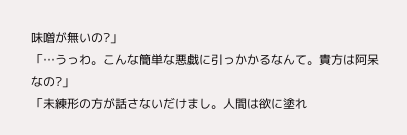味噌が無いの?」
「…うっわ。こんな簡単な悪戯に引っかかるなんて。貴方は阿呆なの?」
「未練形の方が話さないだけまし。人間は欲に塗れ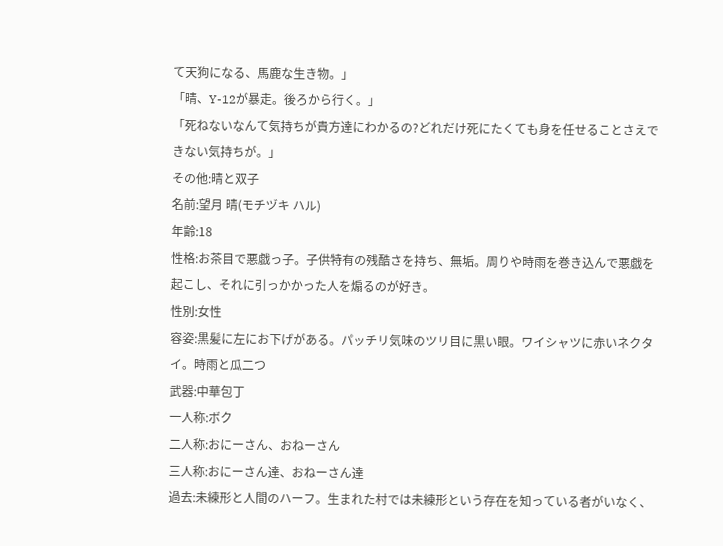て天狗になる、馬鹿な生き物。」
「晴、Y-12が暴走。後ろから行く。」
「死ねないなんて気持ちが貴方達にわかるの?どれだけ死にたくても身を任せることさえできない気持ちが。」
その他:晴と双子
名前:望月 晴(モチヅキ ハル)
年齢:18
性格:お茶目で悪戯っ子。子供特有の残酷さを持ち、無垢。周りや時雨を巻き込んで悪戯を起こし、それに引っかかった人を煽るのが好き。
性別:女性
容姿:黒髪に左にお下げがある。パッチリ気味のツリ目に黒い眼。ワイシャツに赤いネクタイ。時雨と瓜二つ
武器:中華包丁
一人称:ボク
二人称:おにーさん、おねーさん
三人称:おにーさん達、おねーさん達
過去:未練形と人間のハーフ。生まれた村では未練形という存在を知っている者がいなく、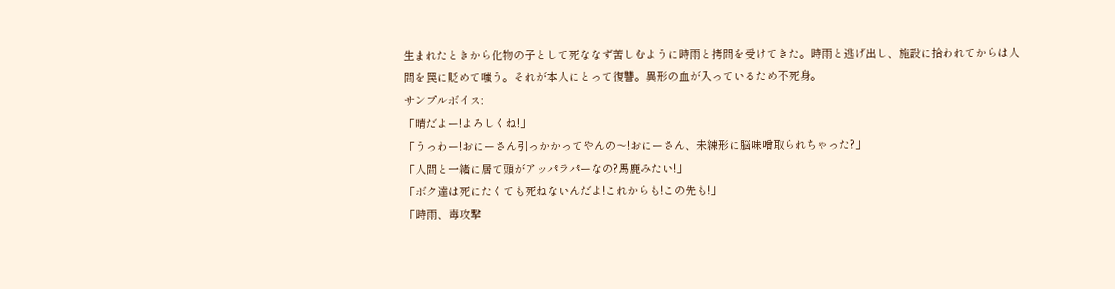生まれたときから化物の子として死ななず苦しむように時雨と拷問を受けてきた。時雨と逃げ出し、施設に拾われてからは人間を罠に貶めて嗤う。それが本人にとって復讐。異形の血が入っているため不死身。
サンプルボイス:
「晴だよー!よろしくね!」
「うっわー!おにーさん引っかかってやんの〜!おにーさん、未練形に脳味噌取られちゃった?」
「人間と一緒に居て頭がアッパラパーなの?馬鹿みたい!」
「ボク達は死にたくても死ねないんだよ!これからも!この先も!」
「時雨、毒攻撃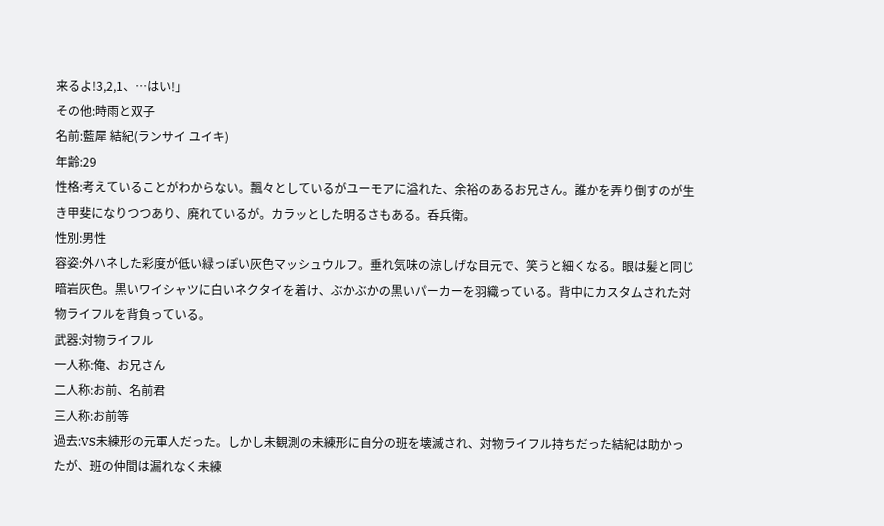来るよ!3,2,1、…はい!」
その他:時雨と双子
名前:藍犀 結紀(ランサイ ユイキ)
年齢:29
性格:考えていることがわからない。飄々としているがユーモアに溢れた、余裕のあるお兄さん。誰かを弄り倒すのが生き甲斐になりつつあり、廃れているが。カラッとした明るさもある。呑兵衛。
性別:男性
容姿:外ハネした彩度が低い緑っぽい灰色マッシュウルフ。垂れ気味の涼しげな目元で、笑うと細くなる。眼は髪と同じ暗岩灰色。黒いワイシャツに白いネクタイを着け、ぶかぶかの黒いパーカーを羽織っている。背中にカスタムされた対物ライフルを背負っている。
武器:対物ライフル
一人称:俺、お兄さん
二人称:お前、名前君
三人称:お前等
過去:VS未練形の元軍人だった。しかし未観測の未練形に自分の班を壊滅され、対物ライフル持ちだった結紀は助かったが、班の仲間は漏れなく未練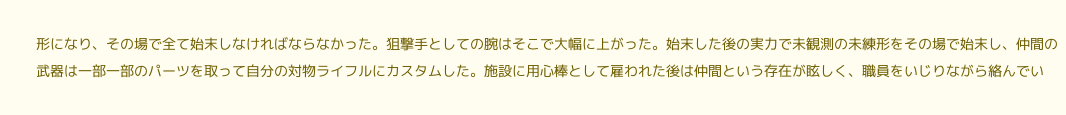形になり、その場で全て始末しなければならなかった。狙撃手としての腕はそこで大幅に上がった。始末した後の実力で未観測の未練形をその場で始末し、仲間の武器は一部一部のパーツを取って自分の対物ライフルにカスタムした。施設に用心棒として雇われた後は仲間という存在が眩しく、職員をいじりながら絡んでい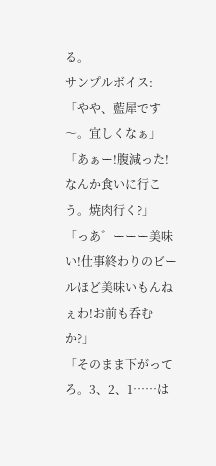る。
サンプルボイス:
「やや、藍犀です〜。宜しくなぁ」
「あぁー!腹減った!なんか食いに行こう。焼肉行く?」
「っあ゛ーーー美味い!仕事終わりのビールほど美味いもんねぇわ!お前も呑むか?」
「そのまま下がってろ。3、2、1……は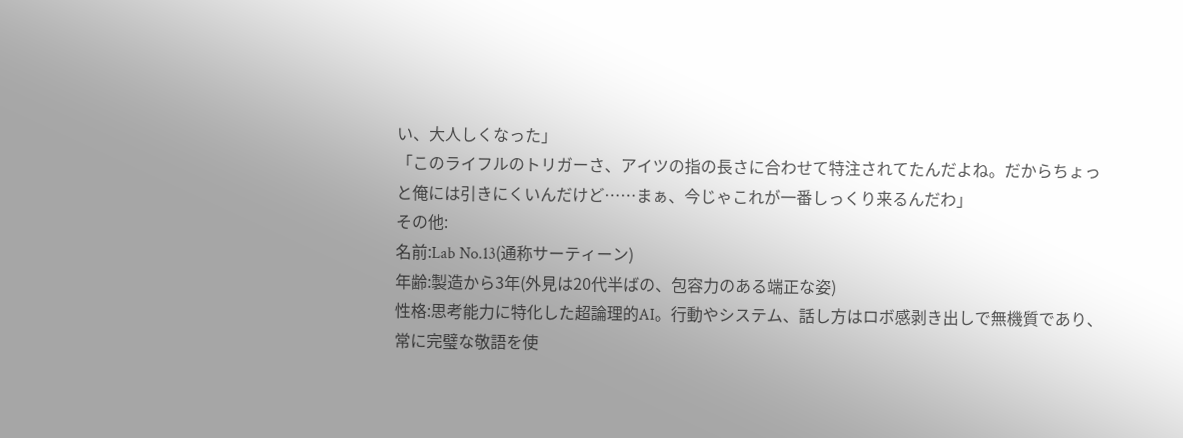い、大人しくなった」
「このライフルのトリガーさ、アイツの指の長さに合わせて特注されてたんだよね。だからちょっと俺には引きにくいんだけど……まぁ、今じゃこれが一番しっくり来るんだわ」
その他:
名前:Lab No.13(通称サーティーン)
年齢:製造から3年(外見は20代半ばの、包容力のある端正な姿)
性格:思考能力に特化した超論理的AI。行動やシステム、話し方はロボ感剥き出しで無機質であり、常に完璧な敬語を使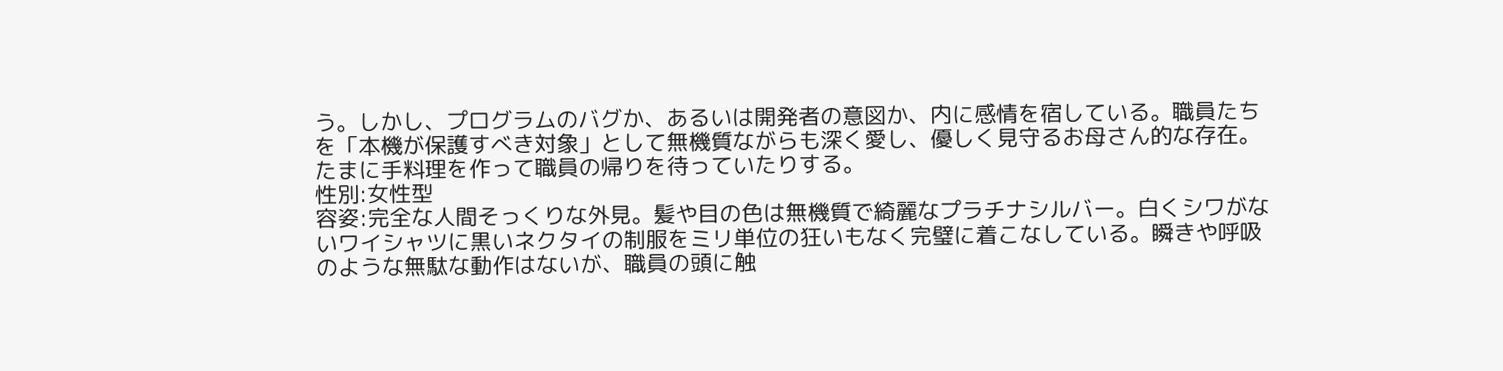う。しかし、プログラムのバグか、あるいは開発者の意図か、内に感情を宿している。職員たちを「本機が保護すべき対象」として無機質ながらも深く愛し、優しく見守るお母さん的な存在。たまに手料理を作って職員の帰りを待っていたりする。
性別:女性型
容姿:完全な人間そっくりな外見。髪や目の色は無機質で綺麗なプラチナシルバー。白くシワがないワイシャツに黒いネクタイの制服をミリ単位の狂いもなく完璧に着こなしている。瞬きや呼吸のような無駄な動作はないが、職員の頭に触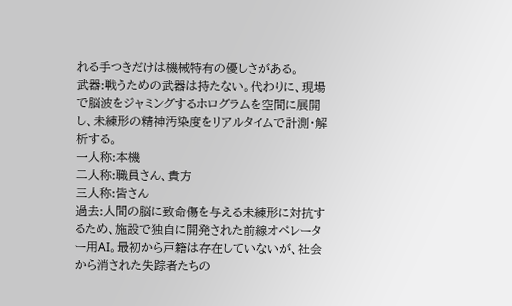れる手つきだけは機械特有の優しさがある。
武器:戦うための武器は持たない。代わりに、現場で脳波をジャミングするホログラムを空間に展開し、未練形の精神汚染度をリアルタイムで計測・解析する。
一人称:本機
二人称:職員さん、貴方
三人称:皆さん
過去:人間の脳に致命傷を与える未練形に対抗するため、施設で独自に開発された前線オペレーター用AI。最初から戸籍は存在していないが、社会から消された失踪者たちの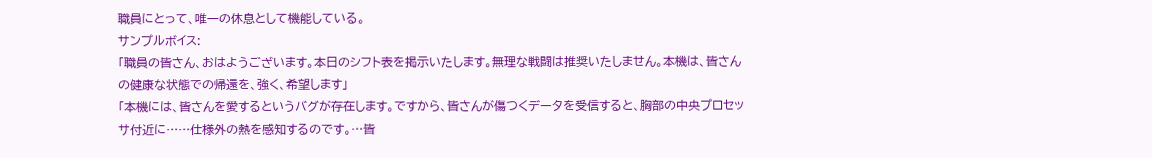職員にとって、唯一の休息として機能している。
サンプルボイス:
「職員の皆さん、おはようございます。本日のシフト表を掲示いたします。無理な戦闘は推奨いたしません。本機は、皆さんの健康な状態での帰還を、強く、希望します」
「本機には、皆さんを愛するというバグが存在します。ですから、皆さんが傷つくデータを受信すると、胸部の中央プロセッサ付近に……仕様外の熱を感知するのです。…皆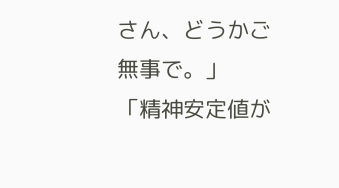さん、どうかご無事で。」
「精神安定値が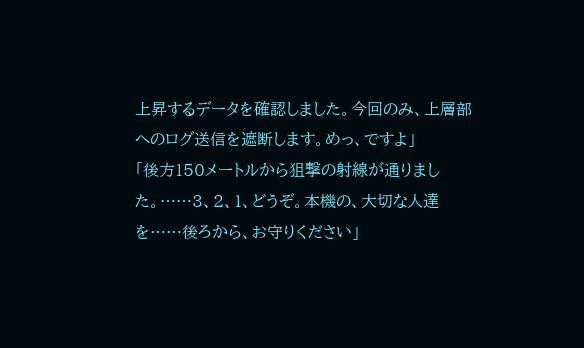上昇するデータを確認しました。今回のみ、上層部へのログ送信を遮断します。めっ、ですよ」
「後方150メートルから狙撃の射線が通りました。……3、2、1、どうぞ。本機の、大切な人達を……後ろから、お守りください」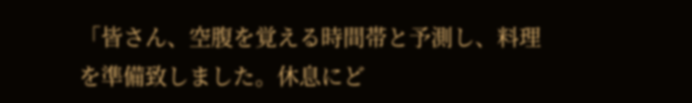「皆さん、空腹を覚える時間帯と予測し、料理を準備致しました。休息にど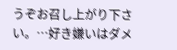うぞお召し上がり下さい。…好き嫌いはダメ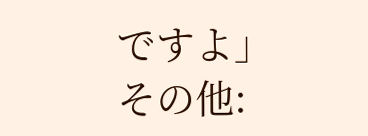ですよ」
その他: